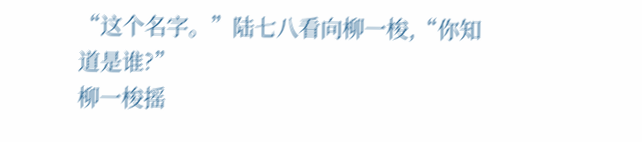“这个名字。”陆七八看向柳一梭,“你知道是谁?”
柳一梭摇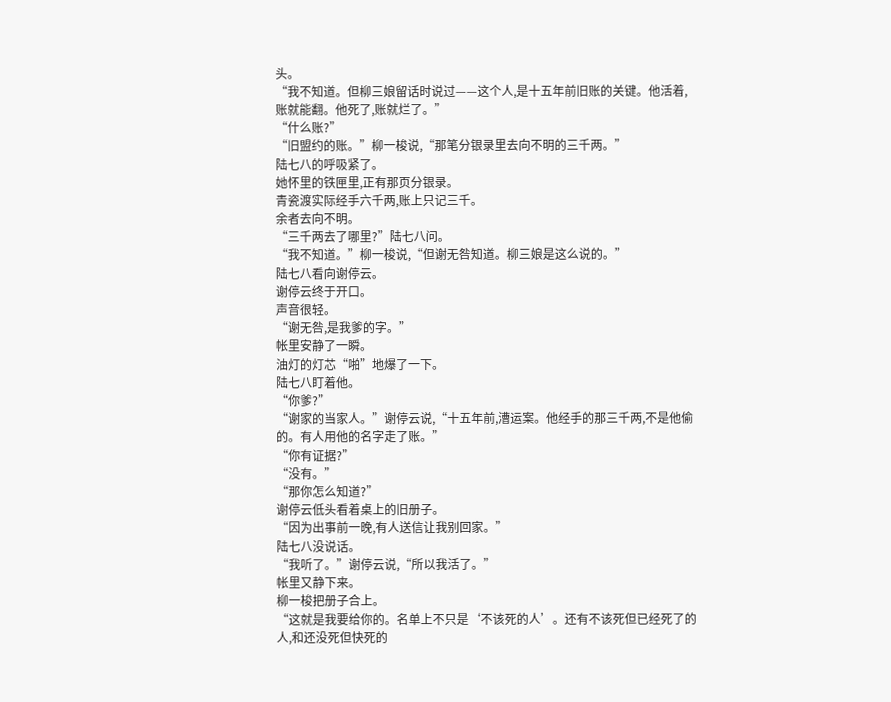头。
“我不知道。但柳三娘留话时说过——这个人,是十五年前旧账的关键。他活着,账就能翻。他死了,账就烂了。”
“什么账?”
“旧盟约的账。”柳一梭说,“那笔分银录里去向不明的三千两。”
陆七八的呼吸紧了。
她怀里的铁匣里,正有那页分银录。
青瓷渡实际经手六千两,账上只记三千。
余者去向不明。
“三千两去了哪里?”陆七八问。
“我不知道。”柳一梭说,“但谢无咎知道。柳三娘是这么说的。”
陆七八看向谢停云。
谢停云终于开口。
声音很轻。
“谢无咎,是我爹的字。”
帐里安静了一瞬。
油灯的灯芯“啪”地爆了一下。
陆七八盯着他。
“你爹?”
“谢家的当家人。”谢停云说,“十五年前,漕运案。他经手的那三千两,不是他偷的。有人用他的名字走了账。”
“你有证据?”
“没有。”
“那你怎么知道?”
谢停云低头看着桌上的旧册子。
“因为出事前一晚,有人送信让我别回家。”
陆七八没说话。
“我听了。”谢停云说,“所以我活了。”
帐里又静下来。
柳一梭把册子合上。
“这就是我要给你的。名单上不只是‘不该死的人’。还有不该死但已经死了的人,和还没死但快死的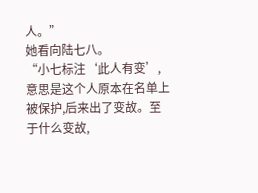人。”
她看向陆七八。
“小七标注‘此人有变’,意思是这个人原本在名单上被保护,后来出了变故。至于什么变故,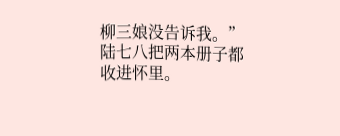柳三娘没告诉我。”
陆七八把两本册子都收进怀里。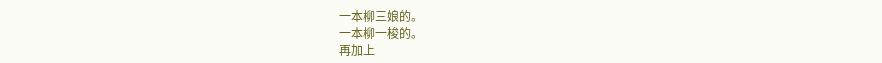一本柳三娘的。
一本柳一梭的。
再加上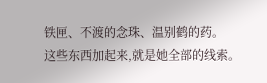铁匣、不渡的念珠、温别鹤的药。
这些东西加起来,就是她全部的线索。